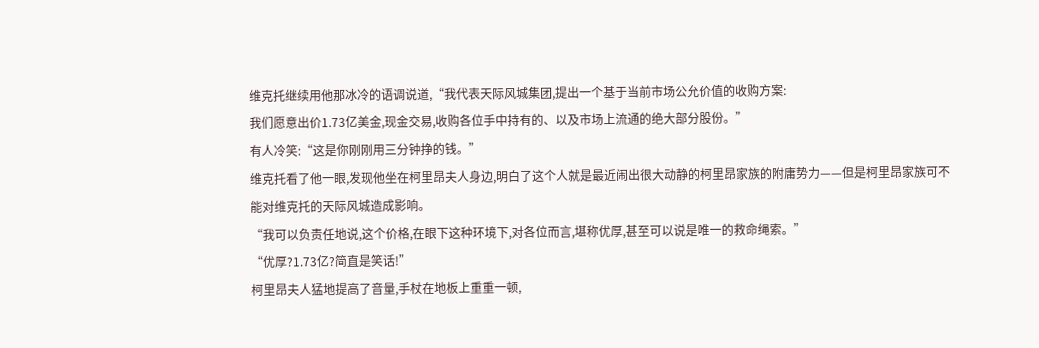维克托继续用他那冰冷的语调说道,“我代表天际风城集团,提出一个基于当前市场公允价值的收购方案:
我们愿意出价1.73亿美金,现金交易,收购各位手中持有的、以及市场上流通的绝大部分股份。”
有人冷笑:“这是你刚刚用三分钟挣的钱。”
维克托看了他一眼,发现他坐在柯里昂夫人身边,明白了这个人就是最近闹出很大动静的柯里昂家族的附庸势力——但是柯里昂家族可不能对维克托的天际风城造成影响。
“我可以负责任地说,这个价格,在眼下这种环境下,对各位而言,堪称优厚,甚至可以说是唯一的救命绳索。”
“优厚?1.73亿?简直是笑话!”
柯里昂夫人猛地提高了音量,手杖在地板上重重一顿,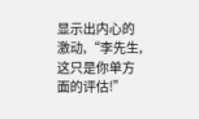显示出内心的激动,“李先生,这只是你单方面的评估!”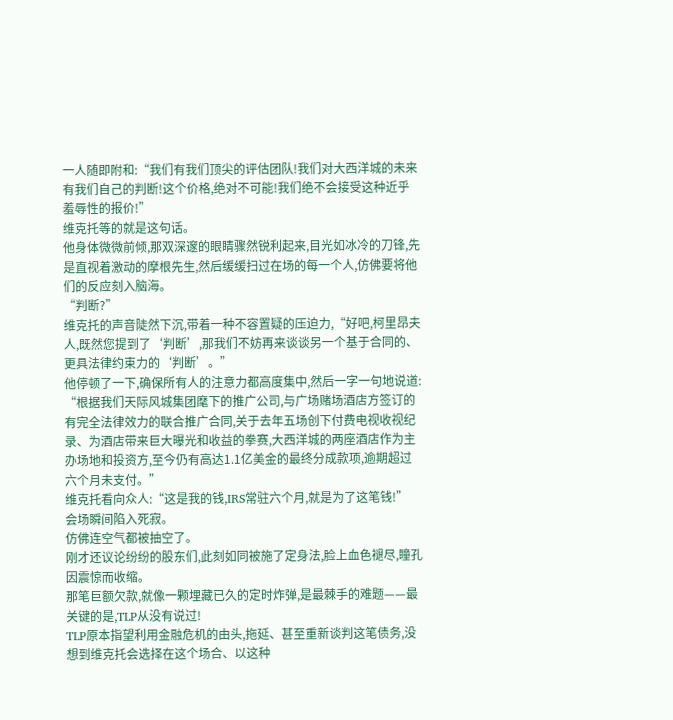一人随即附和:“我们有我们顶尖的评估团队!我们对大西洋城的未来有我们自己的判断!这个价格,绝对不可能!我们绝不会接受这种近乎羞辱性的报价!”
维克托等的就是这句话。
他身体微微前倾,那双深邃的眼睛骤然锐利起来,目光如冰冷的刀锋,先是直视着激动的摩根先生,然后缓缓扫过在场的每一个人,仿佛要将他们的反应刻入脑海。
“判断?”
维克托的声音陡然下沉,带着一种不容置疑的压迫力,“好吧,柯里昂夫人,既然您提到了‘判断’,那我们不妨再来谈谈另一个基于合同的、更具法律约束力的‘判断’。”
他停顿了一下,确保所有人的注意力都高度集中,然后一字一句地说道:
“根据我们天际风城集团麾下的推广公司,与广场赌场酒店方签订的有完全法律效力的联合推广合同,关于去年五场创下付费电视收视纪录、为酒店带来巨大曝光和收益的拳赛,大西洋城的两座酒店作为主办场地和投资方,至今仍有高达1.1亿美金的最终分成款项,逾期超过六个月未支付。”
维克托看向众人:“这是我的钱,IRS常驻六个月,就是为了这笔钱!”
会场瞬间陷入死寂。
仿佛连空气都被抽空了。
刚才还议论纷纷的股东们,此刻如同被施了定身法,脸上血色褪尽,瞳孔因震惊而收缩。
那笔巨额欠款,就像一颗埋藏已久的定时炸弹,是最棘手的难题——最关键的是,TLP从没有说过!
TLP原本指望利用金融危机的由头,拖延、甚至重新谈判这笔债务,没想到维克托会选择在这个场合、以这种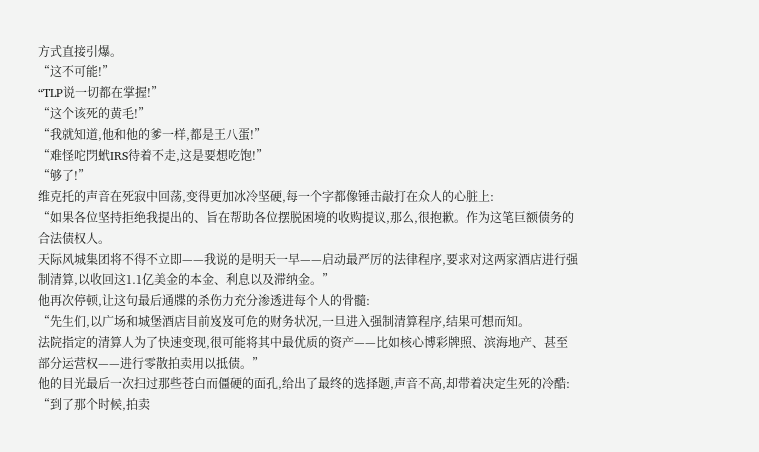方式直接引爆。
“这不可能!”
“TLP说一切都在掌握!”
“这个该死的黄毛!”
“我就知道,他和他的爹一样,都是王八蛋!”
“难怪咜閁蚮IRS待着不走,这是要想吃饱!”
“够了!”
维克托的声音在死寂中回荡,变得更加冰冷坚硬,每一个字都像锤击敲打在众人的心脏上:
“如果各位坚持拒绝我提出的、旨在帮助各位摆脱困境的收购提议,那么,很抱歉。作为这笔巨额债务的合法债权人。
天际风城集团将不得不立即——我说的是明天一早——启动最严厉的法律程序,要求对这两家酒店进行强制清算,以收回这1.1亿美金的本金、利息以及滞纳金。”
他再次停顿,让这句最后通牒的杀伤力充分渗透进每个人的骨髓:
“先生们,以广场和城堡酒店目前岌岌可危的财务状况,一旦进入强制清算程序,结果可想而知。
法院指定的清算人为了快速变现,很可能将其中最优质的资产——比如核心博彩牌照、滨海地产、甚至部分运营权——进行零散拍卖用以抵债。”
他的目光最后一次扫过那些苍白而僵硬的面孔,给出了最终的选择题,声音不高,却带着决定生死的冷酷:
“到了那个时候,拍卖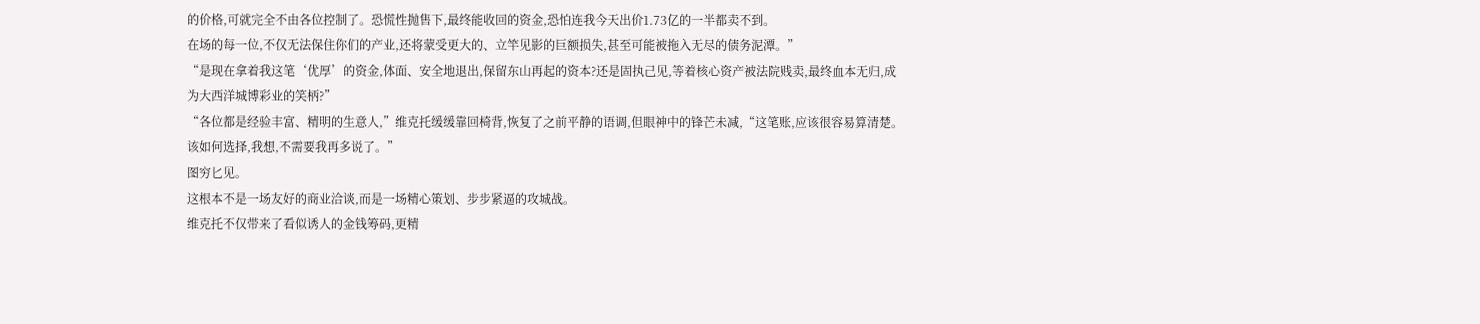的价格,可就完全不由各位控制了。恐慌性抛售下,最终能收回的资金,恐怕连我今天出价1.73亿的一半都卖不到。
在场的每一位,不仅无法保住你们的产业,还将蒙受更大的、立竿见影的巨额损失,甚至可能被拖入无尽的债务泥潭。”
“是现在拿着我这笔‘优厚’的资金,体面、安全地退出,保留东山再起的资本?还是固执己见,等着核心资产被法院贱卖,最终血本无归,成为大西洋城博彩业的笑柄?”
“各位都是经验丰富、精明的生意人,”维克托缓缓靠回椅背,恢复了之前平静的语调,但眼神中的锋芒未减,“这笔账,应该很容易算清楚。该如何选择,我想,不需要我再多说了。”
图穷匕见。
这根本不是一场友好的商业洽谈,而是一场精心策划、步步紧逼的攻城战。
维克托不仅带来了看似诱人的金钱筹码,更精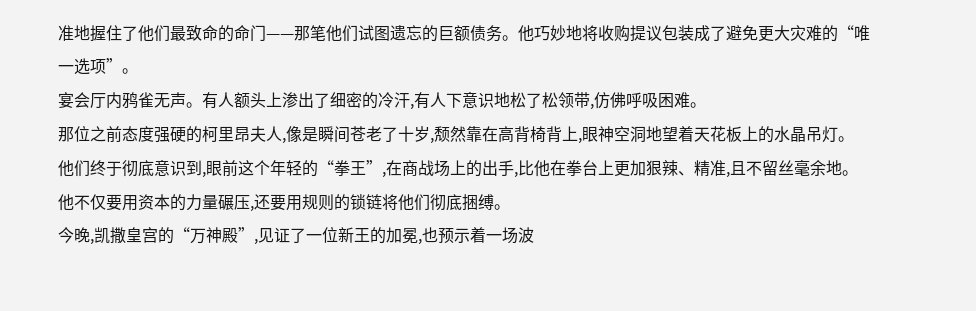准地握住了他们最致命的命门——那笔他们试图遗忘的巨额债务。他巧妙地将收购提议包装成了避免更大灾难的“唯一选项”。
宴会厅内鸦雀无声。有人额头上渗出了细密的冷汗,有人下意识地松了松领带,仿佛呼吸困难。
那位之前态度强硬的柯里昂夫人,像是瞬间苍老了十岁,颓然靠在高背椅背上,眼神空洞地望着天花板上的水晶吊灯。
他们终于彻底意识到,眼前这个年轻的“拳王”,在商战场上的出手,比他在拳台上更加狠辣、精准,且不留丝毫余地。
他不仅要用资本的力量碾压,还要用规则的锁链将他们彻底捆缚。
今晚,凯撒皇宫的“万神殿”,见证了一位新王的加冕,也预示着一场波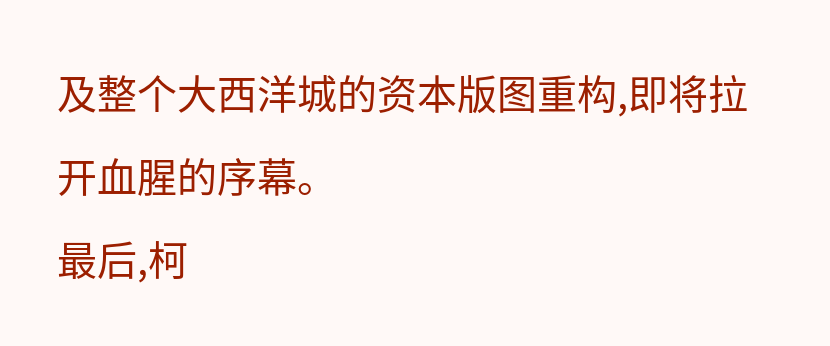及整个大西洋城的资本版图重构,即将拉开血腥的序幕。
最后,柯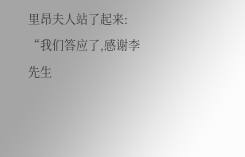里昂夫人站了起来:
“我们答应了,感谢李先生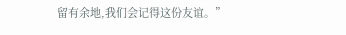留有余地,我们会记得这份友谊。”